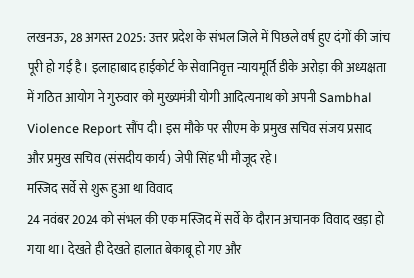लखनऊ, 28 अगस्त 2025: उत्तर प्रदेश के संभल जिले में पिछले वर्ष हुए दंगों की जांच पूरी हो गई है। इलाहाबाद हाईकोर्ट के सेवानिवृत्त न्यायमूर्ति डीके अरोड़ा की अध्यक्षता में गठित आयोग ने गुरुवार को मुख्यमंत्री योगी आदित्यनाथ को अपनी Sambhal Violence Report सौंप दी। इस मौके पर सीएम के प्रमुख सचिव संजय प्रसाद और प्रमुख सचिव (संसदीय कार्य) जेपी सिंह भी मौजूद रहे।
मस्जिद सर्वे से शुरू हुआ था विवाद
24 नवंबर 2024 को संभल की एक मस्जिद में सर्वे के दौरान अचानक विवाद खड़ा हो गया था। देखते ही देखते हालात बेकाबू हो गए और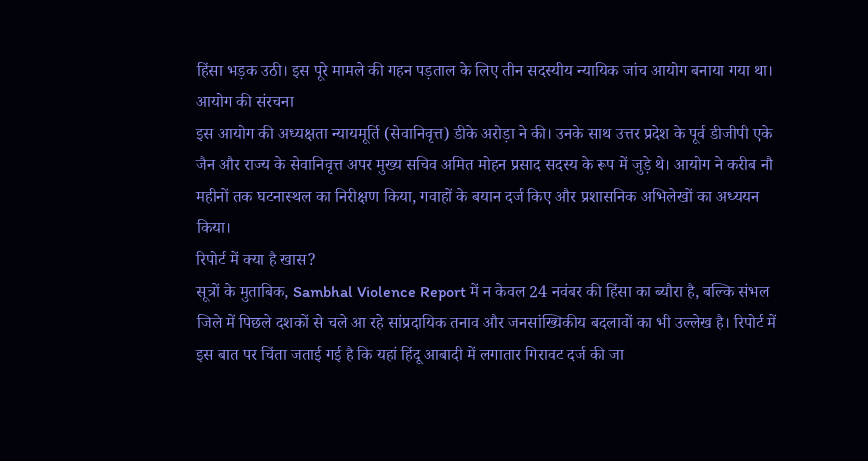हिंसा भड़क उठी। इस पूरे मामले की गहन पड़ताल के लिए तीन सदस्यीय न्यायिक जांच आयोग बनाया गया था।
आयोग की संरचना
इस आयोग की अध्यक्षता न्यायमूर्ति (सेवानिवृत्त) डीके अरोड़ा ने की। उनके साथ उत्तर प्रदेश के पूर्व डीजीपी एके जैन और राज्य के सेवानिवृत्त अपर मुख्य सचिव अमित मोहन प्रसाद सदस्य के रूप में जुड़े थे। आयोग ने करीब नौ महीनों तक घटनास्थल का निरीक्षण किया, गवाहों के बयान दर्ज किए और प्रशासनिक अभिलेखों का अध्ययन किया।
रिपोर्ट में क्या है खास?
सूत्रों के मुताबिक, Sambhal Violence Report में न केवल 24 नवंबर की हिंसा का ब्यौरा है, बल्कि संभल जिले में पिछले दशकों से चले आ रहे सांप्रदायिक तनाव और जनसांख्यिकीय बदलावों का भी उल्लेख है। रिपोर्ट में इस बात पर चिंता जताई गई है कि यहां हिंदू आबादी में लगातार गिरावट दर्ज की जा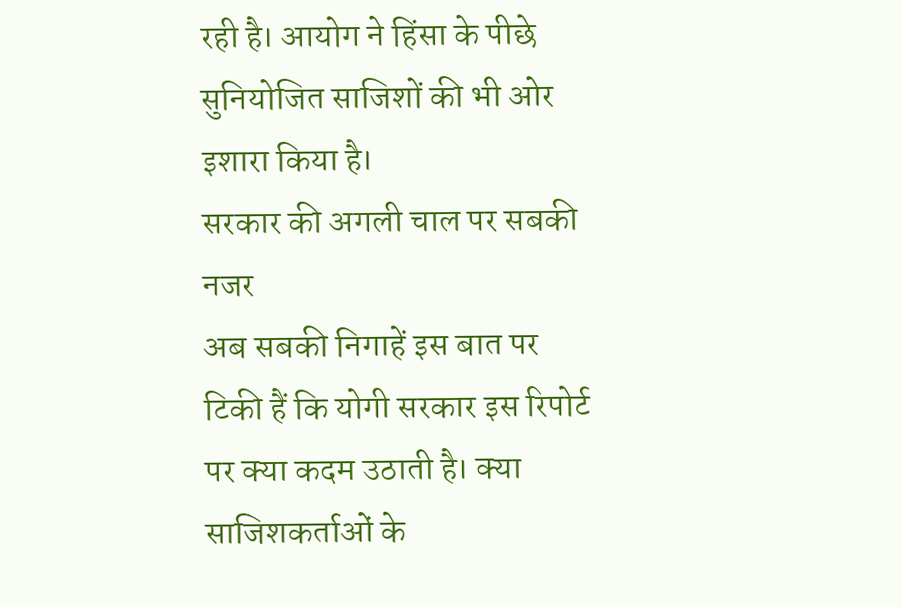रही है। आयोग ने हिंसा के पीछे सुनियोजित साजिशों की भी ओर इशारा किया है।
सरकार की अगली चाल पर सबकी नजर
अब सबकी निगाहें इस बात पर टिकी हैं कि योगी सरकार इस रिपोर्ट पर क्या कदम उठाती है। क्या साजिशकर्ताओं के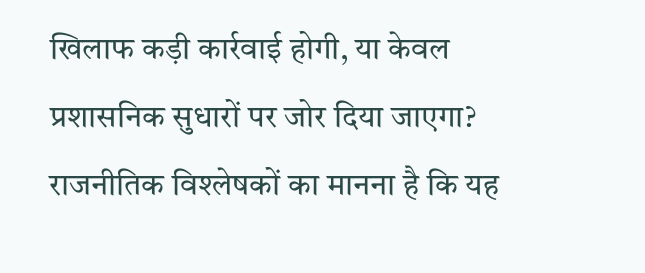खिलाफ कड़ी कार्रवाई होगी, या केवल प्रशासनिक सुधारों पर जोर दिया जाएगा? राजनीतिक विश्लेषकों का मानना है कि यह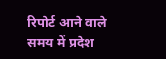रिपोर्ट आने वाले समय में प्रदेश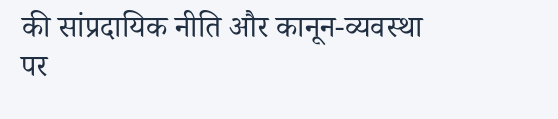की सांप्रदायिक नीति और कानून-व्यवस्था पर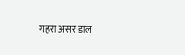गहरा असर डाल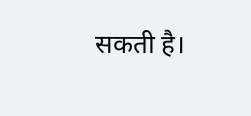सकती है।